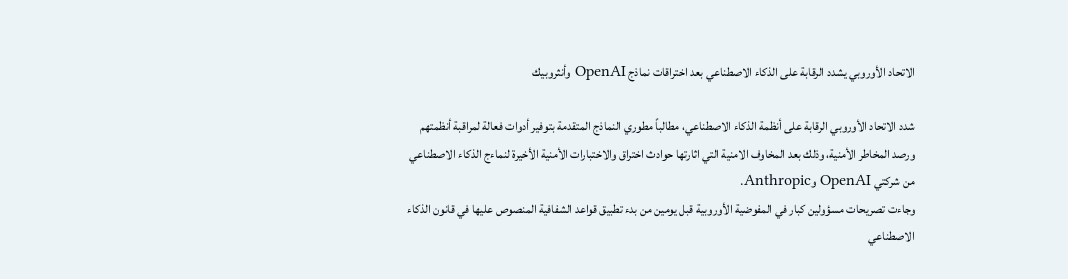الاتحاد الأوروبي يشدد الرقابة على الذكاء الاصطناعي بعد اختراقات نماذج OpenAI وأنثروبيك

شدد الاتحاد الأوروبي الرقابة على أنظمة الذكاء الاصطناعي، مطالباً مطوري النماذج المتقدمة بتوفير أدوات فعالة لمراقبة أنظمتهم ورصد المخاطر الأمنية، وذلك بعد المخاوف الامنية التي اثارتها حوادث اختراق والاختبارات الأمنية الأخيرة لنماءج الذكاء الاصطناعي من شركتي OpenAI وAnthropic.
وجاءت تصريحات مسؤولين كبار في المفوضية الأوروبية قبل يومين من بدء تطبيق قواعد الشفافية المنصوص عليها في قانون الذكاء الاصطناعي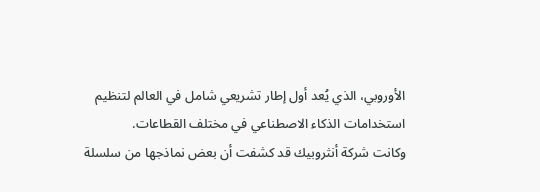الأوروبي، الذي يُعد أول إطار تشريعي شامل في العالم لتنظيم استخدامات الذكاء الاصطناعي في مختلف القطاعات.
وكانت شركة أنثروبيك قد كشفت أن بعض نماذجها من سلسلة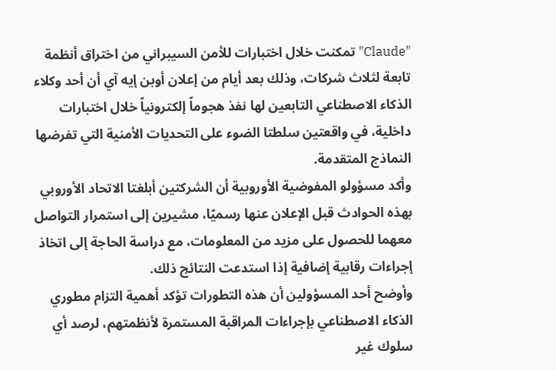"Claude" تمكنت خلال اختبارات للأمن السيبراني من اختراق أنظمة تابعة لثلاث شركات، وذلك بعد أيام من إعلان أوبن إيه آي أن أحد وكلاء الذكاء الاصطناعي التابعين لها نفذ هجوماً إلكترونياً خلال اختبارات داخلية، في واقعتين سلطتا الضوء على التحديات الأمنية التي تفرضها النماذج المتقدمة.
وأكد مسؤولو المفوضية الأوروبية أن الشركتين أبلغتا الاتحاد الأوروبي بهذه الحوادث قبل الإعلان عنها رسميًا، مشيرين إلى استمرار التواصل معهما للحصول على مزيد من المعلومات، مع دراسة الحاجة إلى اتخاذ إجراءات رقابية إضافية إذا استدعت النتائج ذلك.
وأوضح أحد المسؤولين أن هذه التطورات تؤكد أهمية التزام مطوري الذكاء الاصطناعي بإجراءات المراقبة المستمرة لأنظمتهم، لرصد أي سلوك غير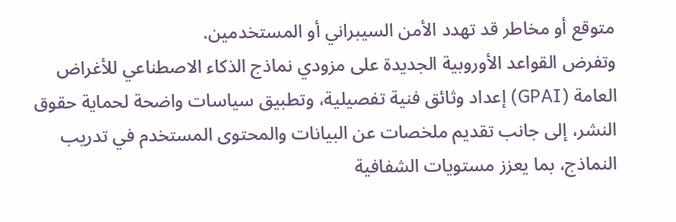متوقع أو مخاطر قد تهدد الأمن السيبراني أو المستخدمين.
وتفرض القواعد الأوروبية الجديدة على مزودي نماذج الذكاء الاصطناعي للأغراض العامة (GPAI) إعداد وثائق فنية تفصيلية، وتطبيق سياسات واضحة لحماية حقوق النشر، إلى جانب تقديم ملخصات عن البيانات والمحتوى المستخدم في تدريب النماذج، بما يعزز مستويات الشفافية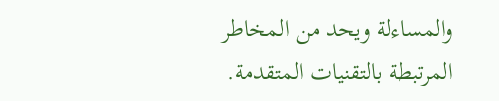والمساءلة ويحد من المخاطر المرتبطة بالتقنيات المتقدمة.